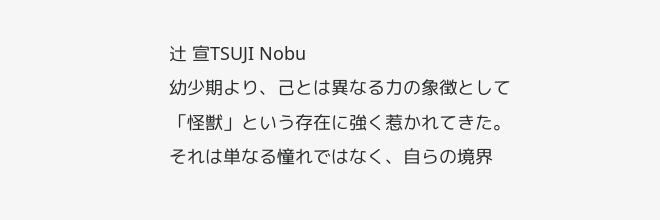辻 宣TSUJI Nobu
幼少期より、己とは異なる力の象徴として「怪獣」という存在に強く惹かれてきた。
それは単なる憧れではなく、自らの境界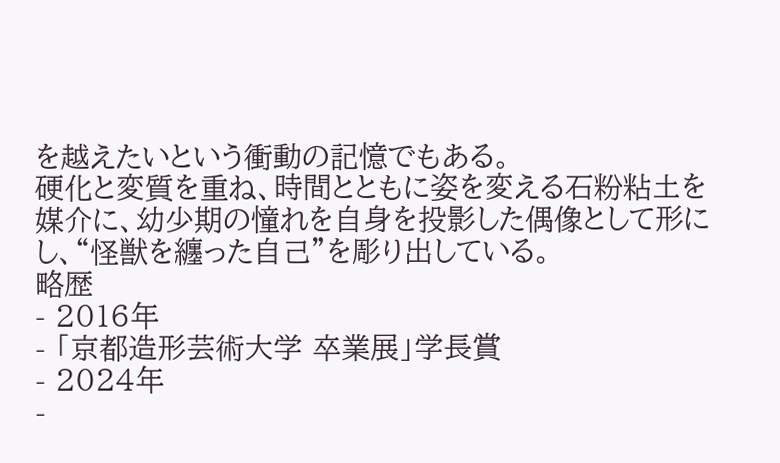を越えたいという衝動の記憶でもある。
硬化と変質を重ね、時間とともに姿を変える石粉粘土を媒介に、幼少期の憧れを自身を投影した偶像として形にし、“怪獣を纏った自己”を彫り出している。
略歴
- 2016年
- 「京都造形芸術大学 卒業展」学長賞
- 2024年
-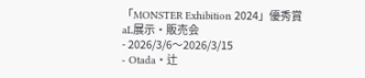「MONSTER Exhibition 2024」優秀賞
aL展示・販売会
- 2026/3/6〜2026/3/15
- Otada・辻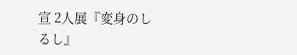宣 2人展『変身のしるし』